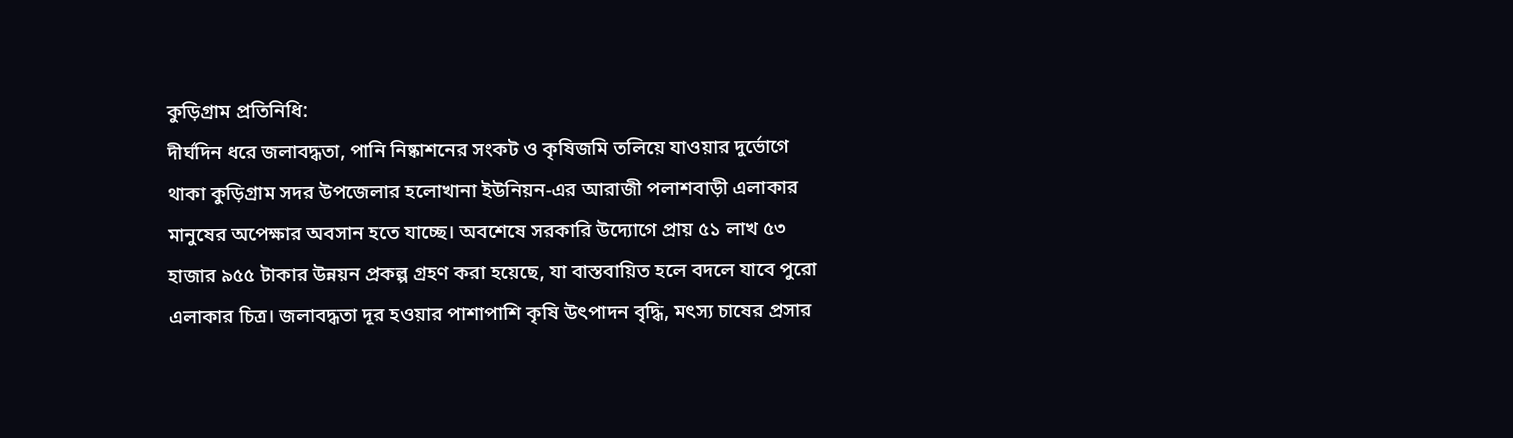কুড়িগ্রাম প্রতিনিধি:
দীর্ঘদিন ধরে জলাবদ্ধতা, পানি নিষ্কাশনের সংকট ও কৃষিজমি তলিয়ে যাওয়ার দুর্ভোগে থাকা কুড়িগ্রাম সদর উপজেলার হলোখানা ইউনিয়ন-এর আরাজী পলাশবাড়ী এলাকার মানুষের অপেক্ষার অবসান হতে যাচ্ছে। অবশেষে সরকারি উদ্যোগে প্রায় ৫১ লাখ ৫৩ হাজার ৯৫৫ টাকার উন্নয়ন প্রকল্প গ্রহণ করা হয়েছে, যা বাস্তবায়িত হলে বদলে যাবে পুরো এলাকার চিত্র। জলাবদ্ধতা দূর হওয়ার পাশাপাশি কৃষি উৎপাদন বৃদ্ধি, মৎস্য চাষের প্রসার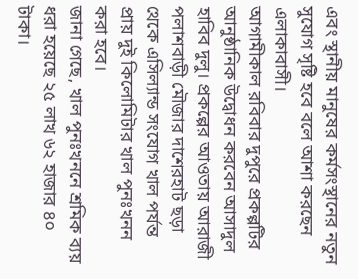এবং স্থানীয় মানুষের কর্মসংস্থানের নতুন সুযোগ সৃষ্টি হবে বলে আশা করছেন এলাকাবাসী।
আগামীকাল রবিবার দুপুরে প্রকল্পটির আনুষ্ঠানিক উদ্বোধন করবেন আসাদুল হাবিব দুলু। প্রকল্পের আওতায় আরাজী পলাশবাড়ী মৌজার দাশেরহাট ছড়া থেকে এসিল্যান্ড সংযোগ খাল পর্যন্ত প্রায় দুই কিলোমিটার খাল পুনঃখনন করা হবে।
জানা গেছে, খাল পুনঃখননে শ্রমিক ব্যয় ধরা হয়েছে ২৫ লাখ ৬২ হাজার ৪০ টাকা।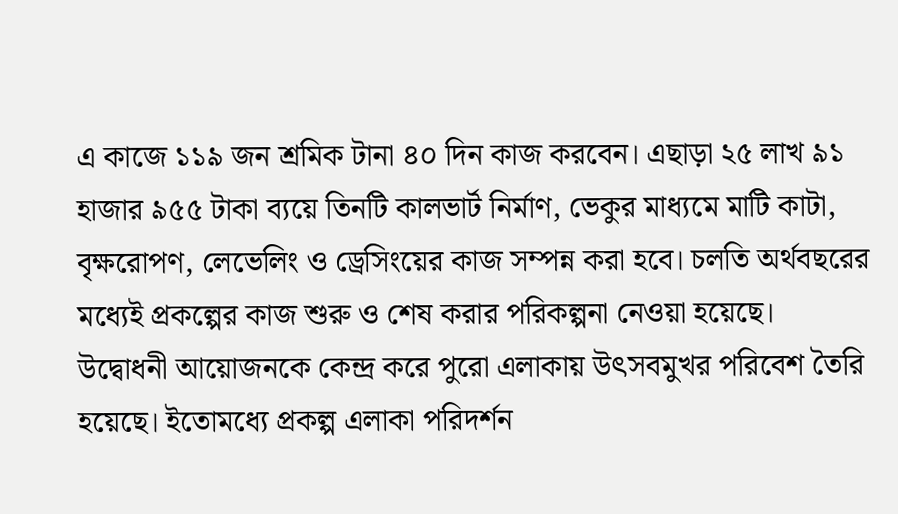এ কাজে ১১৯ জন শ্রমিক টানা ৪০ দিন কাজ করবেন। এছাড়া ২৫ লাখ ৯১ হাজার ৯৫৫ টাকা ব্যয়ে তিনটি কালভার্ট নির্মাণ, ভেকুর মাধ্যমে মাটি কাটা, বৃক্ষরোপণ, লেভেলিং ও ড্রেসিংয়ের কাজ সম্পন্ন করা হবে। চলতি অর্থবছরের মধ্যেই প্রকল্পের কাজ শুরু ও শেষ করার পরিকল্পনা নেওয়া হয়েছে।
উদ্বোধনী আয়োজনকে কেন্দ্র করে পুরো এলাকায় উৎসবমুখর পরিবেশ তৈরি হয়েছে। ইতোমধ্যে প্রকল্প এলাকা পরিদর্শন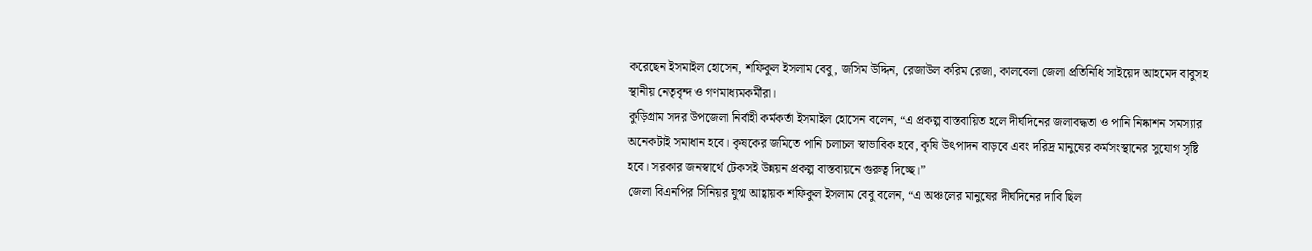করেছেন ইসমাইল হোসেন, শফিকুল ইসলাম বেবু, জসিম উদ্দিন, রেজাউল করিম রেজা, কালবেলা জেলা প্রতিনিধি সাইয়েদ আহমেদ বাবুসহ স্থানীয় নেতৃবৃন্দ ও গণমাধ্যমকর্মীরা।
কুড়িগ্রাম সদর উপজেলা নির্বাহী কর্মকর্তা ইসমাইল হোসেন বলেন, “এ প্রকল্প বাস্তবায়িত হলে দীর্ঘদিনের জলাবদ্ধতা ও পানি নিষ্কাশন সমস্যার অনেকটাই সমাধান হবে। কৃষকের জমিতে পানি চলাচল স্বাভাবিক হবে, কৃষি উৎপাদন বাড়বে এবং দরিদ্র মানুষের কর্মসংস্থানের সুযোগ সৃষ্টি হবে। সরকার জনস্বার্থে টেকসই উন্নয়ন প্রকল্প বাস্তবায়নে গুরুত্ব দিচ্ছে।”
জেলা বিএনপির সিনিয়র যুগ্ম আহ্বায়ক শফিকুল ইসলাম বেবু বলেন, “এ অঞ্চলের মানুষের দীর্ঘদিনের দাবি ছিল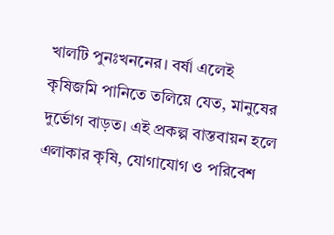খালটি পুনঃখননের। বর্ষা এলেই কৃষিজমি পানিতে তলিয়ে যেত, মানুষের দুর্ভোগ বাড়ত। এই প্রকল্প বাস্তবায়ন হলে এলাকার কৃষি, যোগাযোগ ও পরিবেশ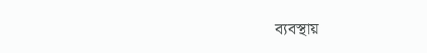ব্যবস্থায়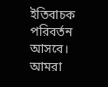ইতিবাচক পরিবর্তন আসবে। আমরা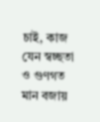চাই, কাজ যেন স্বচ্ছতা ও গুণগত মান বজায়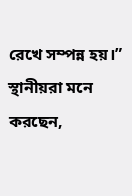রেখে সম্পন্ন হয়।”
স্থানীয়রা মনে করছেন,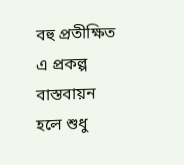বহু প্রতীক্ষিত এ প্রকল্প বাস্তবায়ন হলে শুধু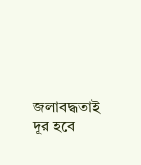জলাবদ্ধতাই দূর হবে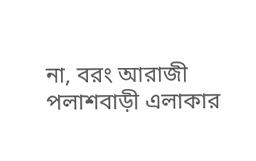না, বরং আরাজী পলাশবাড়ী এলাকার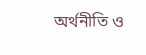অর্থনীতি ও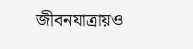জীবনযাত্রায়ও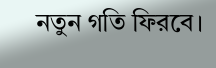নতুন গতি ফিরবে।